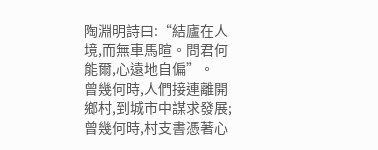陶淵明詩曰:“結廬在人境,而無車馬暄。問君何能爾,心遠地自偏”。
曾幾何時,人們接連離開鄉村,到城市中謀求發展;曾幾何時,村支書憑著心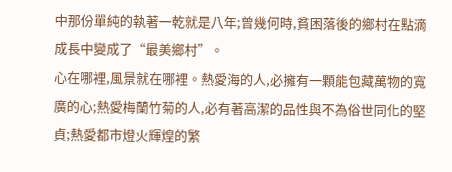中那份單純的執著一乾就是八年;曾幾何時,貧困落後的鄉村在點滴成長中變成了“最美鄉村”。
心在哪裡,風景就在哪裡。熱愛海的人,必擁有一顆能包藏萬物的寬廣的心;熱愛梅蘭竹菊的人,必有著高潔的品性與不為俗世同化的堅貞;熱愛都市燈火輝煌的繁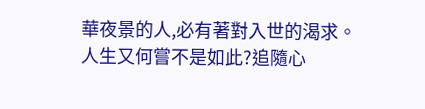華夜景的人,必有著對入世的渴求。
人生又何嘗不是如此?追隨心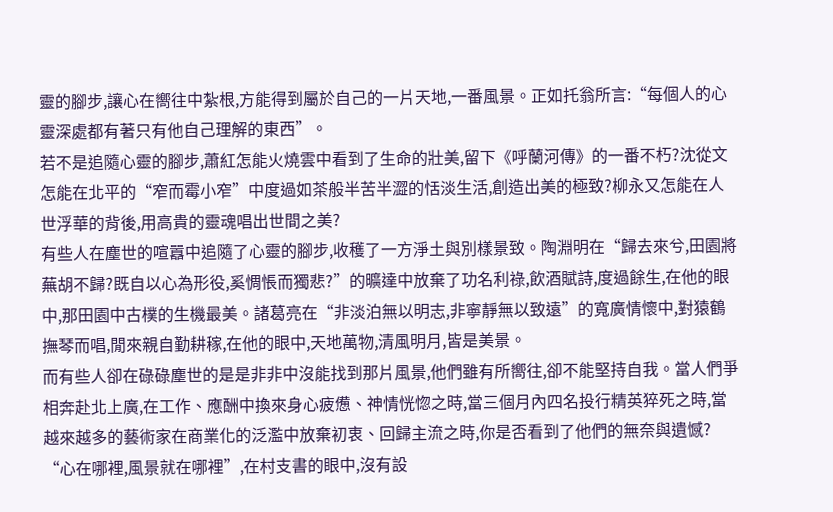靈的腳步,讓心在嚮往中紮根,方能得到屬於自己的一片天地,一番風景。正如托翁所言:“每個人的心靈深處都有著只有他自己理解的東西”。
若不是追隨心靈的腳步,蕭紅怎能火燒雲中看到了生命的壯美,留下《呼蘭河傳》的一番不朽?沈從文怎能在北平的“窄而霉小窄”中度過如茶般半苦半澀的恬淡生活,創造出美的極致?柳永又怎能在人世浮華的背後,用高貴的靈魂唱出世間之美?
有些人在塵世的喧囂中追隨了心靈的腳步,收穫了一方淨土與別樣景致。陶淵明在“歸去來兮,田園將蕪胡不歸?既自以心為形役,奚惆悵而獨悲?”的曠達中放棄了功名利祿,飲酒賦詩,度過餘生,在他的眼中,那田園中古樸的生機最美。諸葛亮在“非淡泊無以明志,非寧靜無以致遠”的寬廣情懷中,對猿鶴撫琴而唱,閒來親自勤耕稼,在他的眼中,天地萬物,清風明月,皆是美景。
而有些人卻在碌碌塵世的是是非非中沒能找到那片風景,他們雖有所嚮往,卻不能堅持自我。當人們爭相奔赴北上廣,在工作、應酬中換來身心疲憊、神情恍惚之時,當三個月內四名投行精英猝死之時,當越來越多的藝術家在商業化的泛濫中放棄初衷、回歸主流之時,你是否看到了他們的無奈與遺憾?
“心在哪裡,風景就在哪裡”,在村支書的眼中,沒有設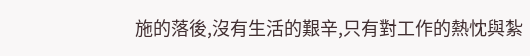施的落後,沒有生活的艱辛,只有對工作的熱忱與紮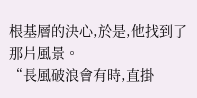根基層的決心,於是,他找到了那片風景。
“長風破浪會有時,直掛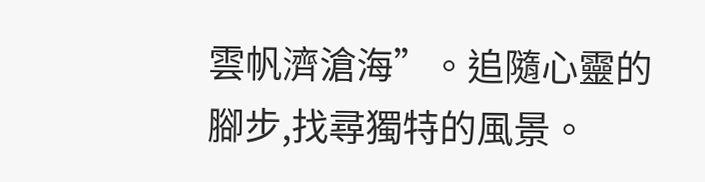雲帆濟滄海”。追隨心靈的腳步,找尋獨特的風景。